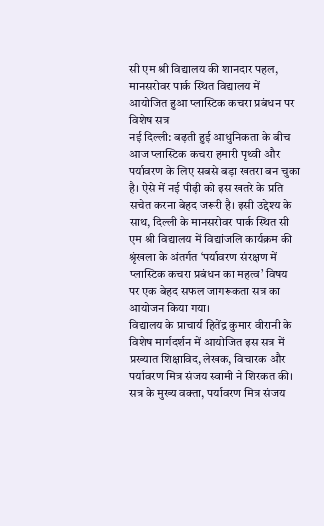सी एम श्री विद्यालय की शानदार पहल, मानसरोवर पार्क स्थित विद्यालय में आयोजित हुआ प्लास्टिक कचरा प्रबंधन पर विशेष सत्र
नई दिल्ली: बढ़ती हुई आधुनिकता के बीच आज प्लास्टिक कचरा हमारी पृथ्वी और पर्यावरण के लिए सबसे बड़ा खतरा बन चुका है। ऐसे में नई पीढ़ी को इस खतरे के प्रति सचेत करना बेहद जरूरी है। इसी उद्देश्य के साथ, दिल्ली के मानसरोवर पार्क स्थित सी एम श्री विद्यालय में विद्यांजलि कार्यक्रम की श्रृंखला के अंतर्गत ‘पर्यावरण संरक्षण में प्लास्टिक कचरा प्रबंधन का महत्व’ विषय पर एक बेहद सफल जागरूकता सत्र का आयोजन किया गया।
विद्यालय के प्राचार्य हितेंद्र कुमार वीरानी के विशेष मार्गदर्शन में आयोजित इस सत्र में प्रख्यात शिक्षाविद, लेखक, विचारक और पर्यावरण मित्र संजय स्वामी ने शिरकत की। सत्र के मुख्य वक्ता, पर्यावरण मित्र संजय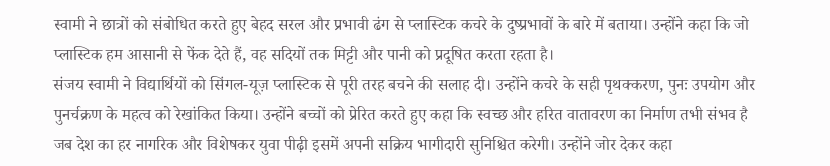स्वामी ने छात्रों को संबोधित करते हुए बेहद सरल और प्रभावी ढंग से प्लास्टिक कचरे के दुष्प्रभावों के बारे में बताया। उन्होंने कहा कि जो प्लास्टिक हम आसानी से फेंक देते हैं, वह सदियों तक मिट्टी और पानी को प्रदूषित करता रहता है।
संजय स्वामी ने विद्यार्थियों को सिंगल-यूज़ प्लास्टिक से पूरी तरह बचने की सलाह दी। उन्होंने कचरे के सही पृथक्करण, पुनः उपयोग और पुनर्चक्रण के महत्व को रेखांकित किया। उन्होंने बच्चों को प्रेरित करते हुए कहा कि स्वच्छ और हरित वातावरण का निर्माण तभी संभव है जब देश का हर नागरिक और विशेषकर युवा पीढ़ी इसमें अपनी सक्रिय भागीदारी सुनिश्चित करेगी। उन्होंने जोर देकर कहा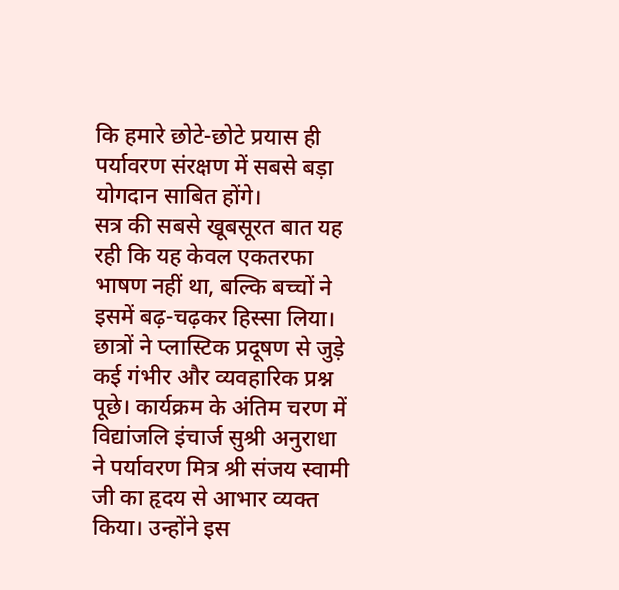कि हमारे छोटे-छोटे प्रयास ही पर्यावरण संरक्षण में सबसे बड़ा योगदान साबित होंगे।
सत्र की सबसे खूबसूरत बात यह रही कि यह केवल एकतरफा भाषण नहीं था, बल्कि बच्चों ने इसमें बढ़-चढ़कर हिस्सा लिया। छात्रों ने प्लास्टिक प्रदूषण से जुड़े कई गंभीर और व्यवहारिक प्रश्न पूछे। कार्यक्रम के अंतिम चरण में विद्यांजलि इंचार्ज सुश्री अनुराधा ने पर्यावरण मित्र श्री संजय स्वामी जी का हृदय से आभार व्यक्त किया। उन्होंने इस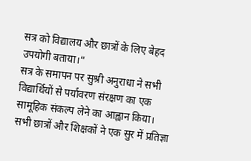सत्र को विद्यालय और छात्रों के लिए बेहद उपयोगी बताया।”
सत्र के समापन पर सुश्री अनुराधा ने सभी विद्यार्थियों से पर्यावरण संरक्षण का एक सामूहिक संकल्प लेने का आह्वान किया। सभी छात्रों और शिक्षकों ने एक सुर में प्रतिज्ञा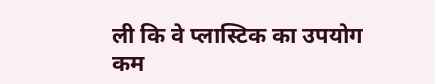ली कि वे प्लास्टिक का उपयोग कम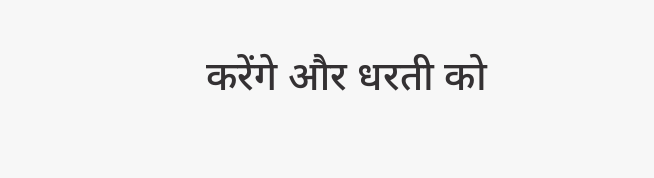करेंगे और धरती को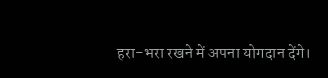हरा-भरा रखने में अपना योगदान देंगे।